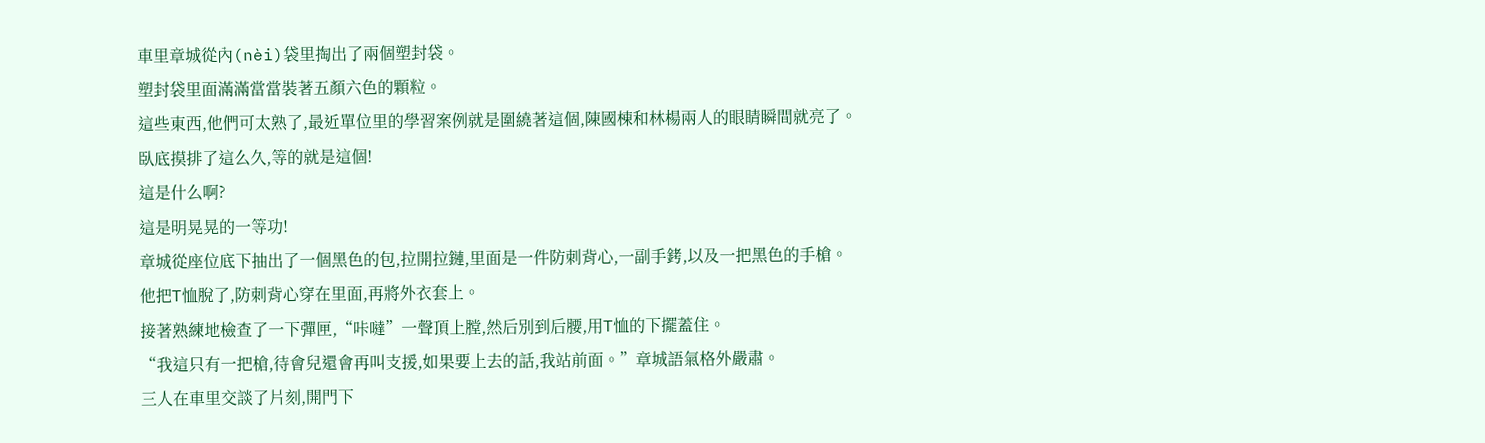車里章城從內(nèi)袋里掏出了兩個塑封袋。
塑封袋里面滿滿當當裝著五顏六色的顆粒。
這些東西,他們可太熟了,最近單位里的學習案例就是圍繞著這個,陳國棟和林楊兩人的眼睛瞬間就亮了。
臥底摸排了這么久,等的就是這個!
這是什么啊?
這是明晃晃的一等功!
章城從座位底下抽出了一個黑色的包,拉開拉鏈,里面是一件防刺背心,一副手銬,以及一把黑色的手槍。
他把T恤脫了,防刺背心穿在里面,再將外衣套上。
接著熟練地檢查了一下彈匣,“咔噠”一聲頂上膛,然后別到后腰,用T恤的下擺蓋住。
“我這只有一把槍,待會兒還會再叫支援,如果要上去的話,我站前面。”章城語氣格外嚴肅。
三人在車里交談了片刻,開門下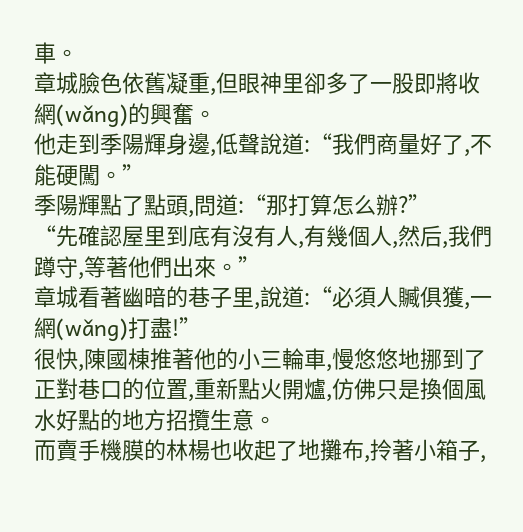車。
章城臉色依舊凝重,但眼神里卻多了一股即將收網(wǎng)的興奮。
他走到季陽輝身邊,低聲說道:“我們商量好了,不能硬闖。”
季陽輝點了點頭,問道:“那打算怎么辦?”
“先確認屋里到底有沒有人,有幾個人,然后,我們蹲守,等著他們出來。”
章城看著幽暗的巷子里,說道:“必須人贓俱獲,一網(wǎng)打盡!”
很快,陳國棟推著他的小三輪車,慢悠悠地挪到了正對巷口的位置,重新點火開爐,仿佛只是換個風水好點的地方招攬生意。
而賣手機膜的林楊也收起了地攤布,拎著小箱子,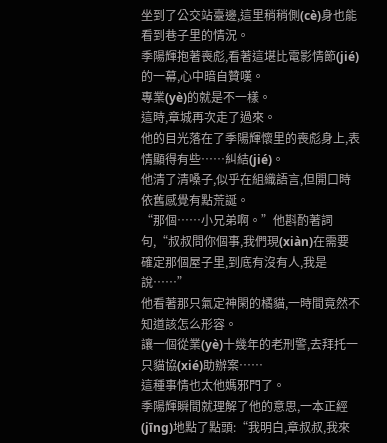坐到了公交站臺邊,這里稍稍側(cè)身也能看到巷子里的情況。
季陽輝抱著喪彪,看著這堪比電影情節(jié)的一幕,心中暗自贊嘆。
專業(yè)的就是不一樣。
這時,章城再次走了過來。
他的目光落在了季陽輝懷里的喪彪身上,表情顯得有些……糾結(jié)。
他清了清嗓子,似乎在組織語言,但開口時依舊感覺有點荒誕。
“那個……小兄弟啊。”他斟酌著詞句,“叔叔問你個事,我們現(xiàn)在需要確定那個屋子里,到底有沒有人,我是說……”
他看著那只氣定神閑的橘貓,一時間竟然不知道該怎么形容。
讓一個從業(yè)十幾年的老刑警,去拜托一只貓協(xié)助辦案……
這種事情也太他媽邪門了。
季陽輝瞬間就理解了他的意思,一本正經(jīng)地點了點頭:“我明白,章叔叔,我來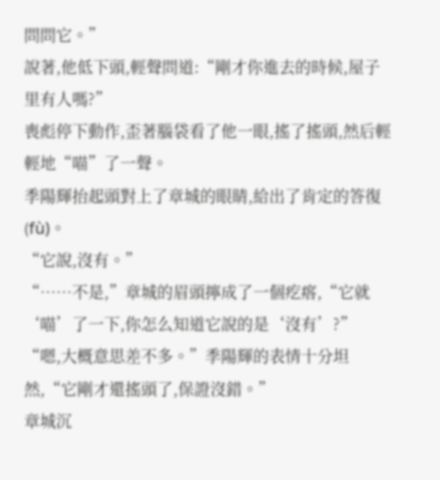問問它。”
說著,他低下頭,輕聲問道:“剛才你進去的時候,屋子里有人嗎?”
喪彪停下動作,歪著腦袋看了他一眼,搖了搖頭,然后輕輕地“喵”了一聲。
季陽輝抬起頭對上了章城的眼睛,給出了肯定的答復(fù)。
“它說,沒有。”
“……不是,”章城的眉頭擰成了一個疙瘩,“它就‘喵’了一下,你怎么知道它說的是‘沒有’?”
“嗯,大概意思差不多。”季陽輝的表情十分坦然,“它剛才還搖頭了,保證沒錯。”
章城沉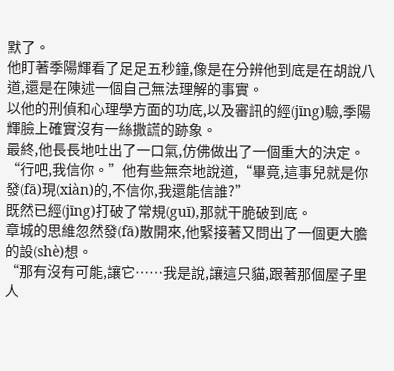默了。
他盯著季陽輝看了足足五秒鐘,像是在分辨他到底是在胡說八道,還是在陳述一個自己無法理解的事實。
以他的刑偵和心理學方面的功底,以及審訊的經(jīng)驗,季陽輝臉上確實沒有一絲撒謊的跡象。
最終,他長長地吐出了一口氣,仿佛做出了一個重大的決定。
“行吧,我信你。”他有些無奈地說道,“畢竟,這事兒就是你發(fā)現(xiàn)的,不信你,我還能信誰?”
既然已經(jīng)打破了常規(guī),那就干脆破到底。
章城的思維忽然發(fā)散開來,他緊接著又問出了一個更大膽的設(shè)想。
“那有沒有可能,讓它……我是說,讓這只貓,跟著那個屋子里人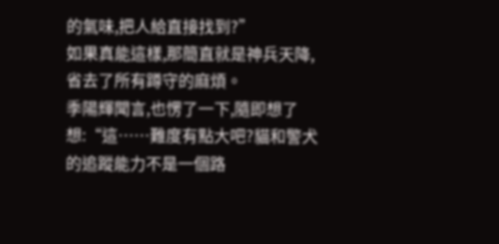的氣味,把人給直接找到?”
如果真能這樣,那簡直就是神兵天降,省去了所有蹲守的麻煩。
季陽輝聞言,也愣了一下,隨即想了想:“這……難度有點大吧?貓和警犬的追蹤能力不是一個路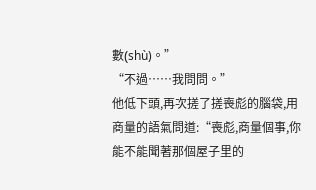數(shù)。”
“不過……我問問。”
他低下頭,再次搓了搓喪彪的腦袋,用商量的語氣問道:“喪彪,商量個事,你能不能聞著那個屋子里的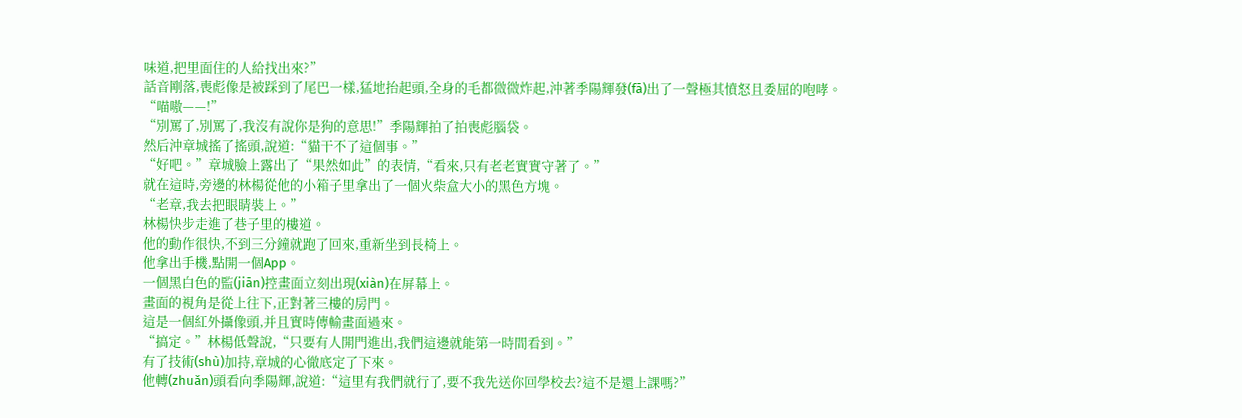味道,把里面住的人給找出來?”
話音剛落,喪彪像是被踩到了尾巴一樣,猛地抬起頭,全身的毛都微微炸起,沖著季陽輝發(fā)出了一聲極其憤怒且委屈的咆哮。
“喵嗷——!”
“別罵了,別罵了,我沒有說你是狗的意思!”季陽輝拍了拍喪彪腦袋。
然后沖章城搖了搖頭,說道:“貓干不了這個事。”
“好吧。”章城臉上露出了“果然如此”的表情,“看來,只有老老實實守著了。”
就在這時,旁邊的林楊從他的小箱子里拿出了一個火柴盒大小的黑色方塊。
“老章,我去把眼睛裝上。”
林楊快步走進了巷子里的樓道。
他的動作很快,不到三分鐘就跑了回來,重新坐到長椅上。
他拿出手機,點開一個App。
一個黑白色的監(jiān)控畫面立刻出現(xiàn)在屏幕上。
畫面的視角是從上往下,正對著三樓的房門。
這是一個紅外攝像頭,并且實時傳輸畫面過來。
“搞定。”林楊低聲說,“只要有人開門進出,我們這邊就能第一時間看到。”
有了技術(shù)加持,章城的心徹底定了下來。
他轉(zhuǎn)頭看向季陽輝,說道:“這里有我們就行了,要不我先送你回學校去?這不是還上課嗎?”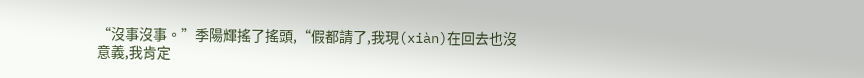“沒事沒事。”季陽輝搖了搖頭,“假都請了,我現(xiàn)在回去也沒意義,我肯定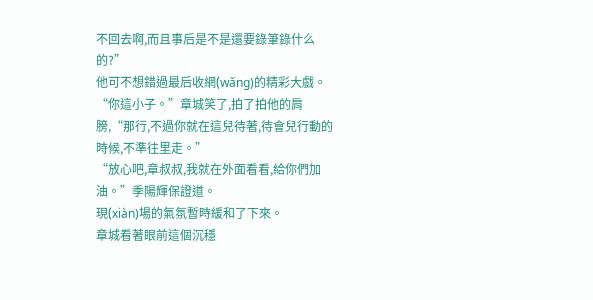不回去啊,而且事后是不是還要錄筆錄什么的?”
他可不想錯過最后收網(wǎng)的精彩大戲。
“你這小子。”章城笑了,拍了拍他的肩膀,“那行,不過你就在這兒待著,待會兒行動的時候,不準往里走。”
“放心吧,章叔叔,我就在外面看看,給你們加油。”季陽輝保證道。
現(xiàn)場的氣氛暫時緩和了下來。
章城看著眼前這個沉穩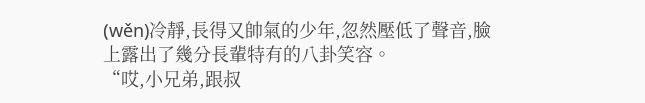(wěn)冷靜,長得又帥氣的少年,忽然壓低了聲音,臉上露出了幾分長輩特有的八卦笑容。
“哎,小兄弟,跟叔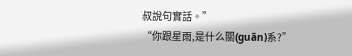叔說句實話。”
“你跟星雨,是什么關(guān)系?”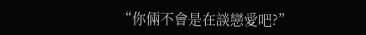“你倆不會是在談戀愛吧?”